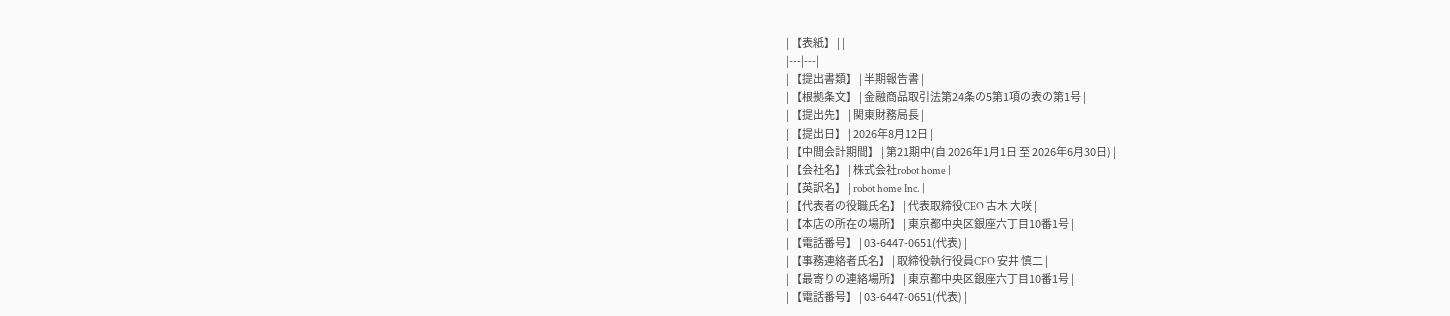| 【表紙】 | |
|---|---|
| 【提出書類】 | 半期報告書 |
| 【根拠条文】 | 金融商品取引法第24条の5第1項の表の第1号 |
| 【提出先】 | 関東財務局長 |
| 【提出日】 | 2026年8月12日 |
| 【中間会計期間】 | 第21期中(自 2026年1月1日 至 2026年6月30日) |
| 【会社名】 | 株式会社robot home |
| 【英訳名】 | robot home Inc. |
| 【代表者の役職氏名】 | 代表取締役CEO 古木 大咲 |
| 【本店の所在の場所】 | 東京都中央区銀座六丁目10番1号 |
| 【電話番号】 | 03-6447-0651(代表) |
| 【事務連絡者氏名】 | 取締役執行役員CFO 安井 慎二 |
| 【最寄りの連絡場所】 | 東京都中央区銀座六丁目10番1号 |
| 【電話番号】 | 03-6447-0651(代表) |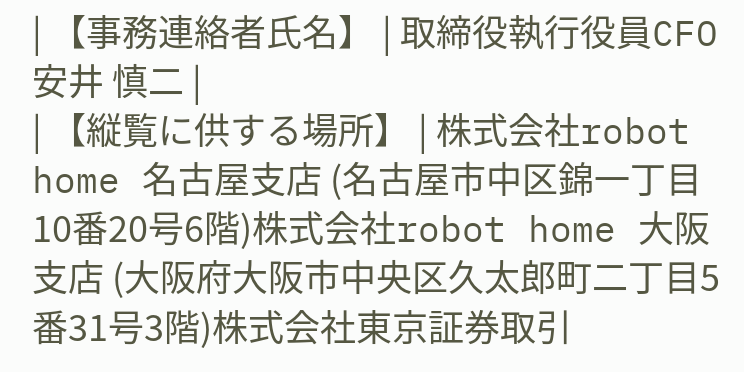| 【事務連絡者氏名】 | 取締役執行役員CFO 安井 慎二 |
| 【縦覧に供する場所】 | 株式会社robot home 名古屋支店 (名古屋市中区錦一丁目10番20号6階)株式会社robot home 大阪支店 (大阪府大阪市中央区久太郎町二丁目5番31号3階)株式会社東京証券取引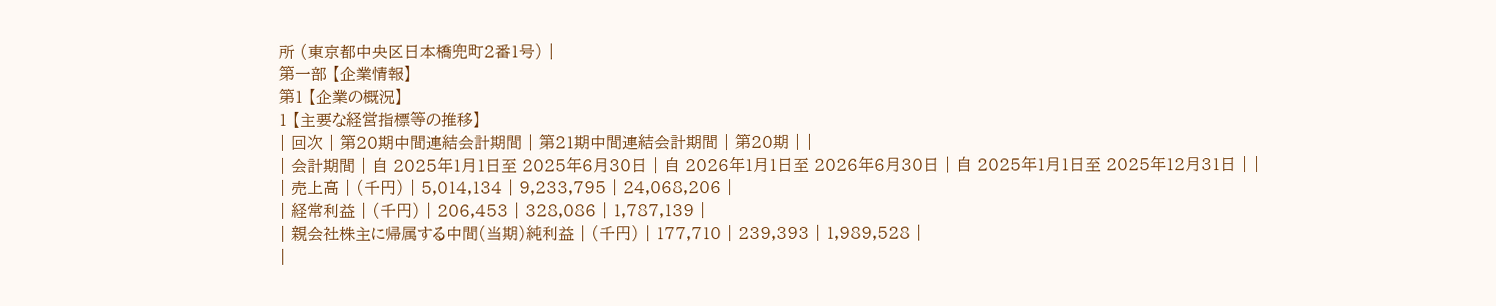所 (東京都中央区日本橋兜町2番1号) |
第一部 【企業情報】
第1 【企業の概況】
1 【主要な経営指標等の推移】
| 回次 | 第20期中間連結会計期間 | 第21期中間連結会計期間 | 第20期 | |
| 会計期間 | 自 2025年1月1日至 2025年6月30日 | 自 2026年1月1日至 2026年6月30日 | 自 2025年1月1日至 2025年12月31日 | |
| 売上高 | (千円) | 5,014,134 | 9,233,795 | 24,068,206 |
| 経常利益 | (千円) | 206,453 | 328,086 | 1,787,139 |
| 親会社株主に帰属する中間(当期)純利益 | (千円) | 177,710 | 239,393 | 1,989,528 |
|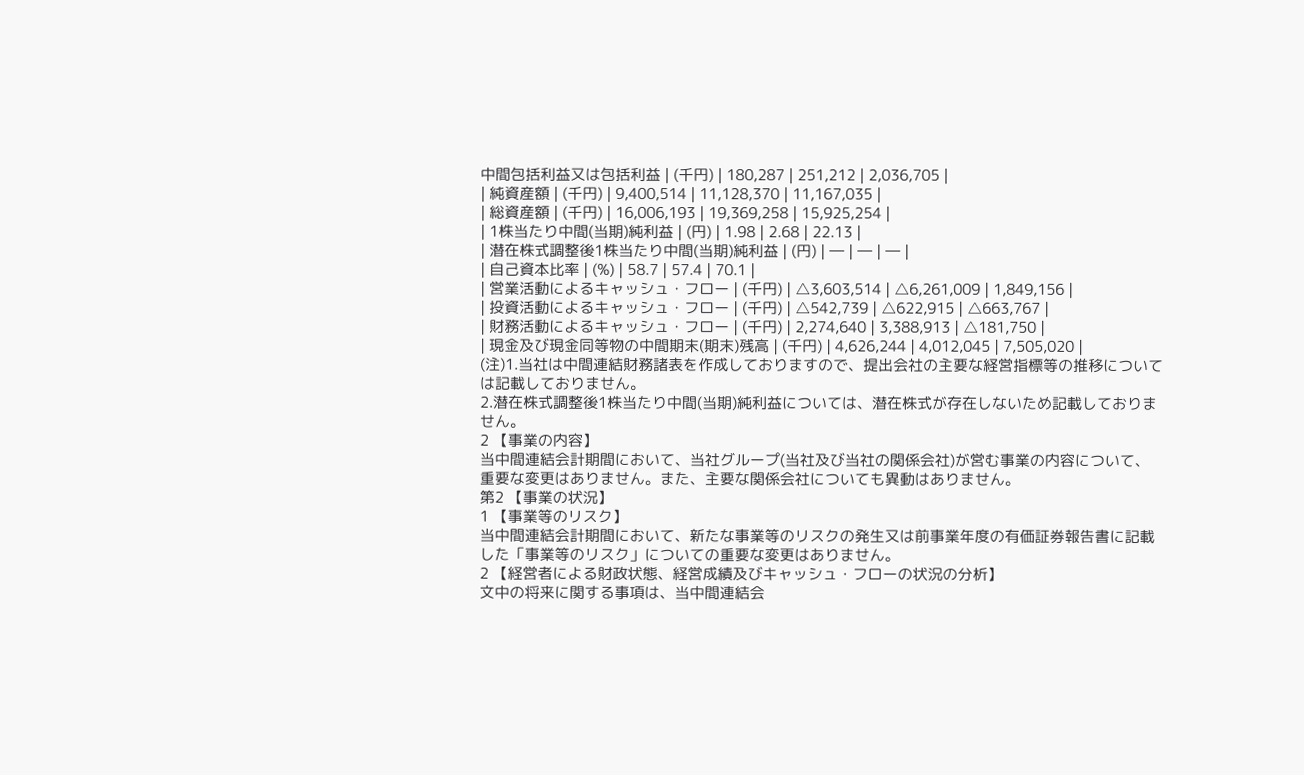中間包括利益又は包括利益 | (千円) | 180,287 | 251,212 | 2,036,705 |
| 純資産額 | (千円) | 9,400,514 | 11,128,370 | 11,167,035 |
| 総資産額 | (千円) | 16,006,193 | 19,369,258 | 15,925,254 |
| 1株当たり中間(当期)純利益 | (円) | 1.98 | 2.68 | 22.13 |
| 潜在株式調整後1株当たり中間(当期)純利益 | (円) | ― | ― | ― |
| 自己資本比率 | (%) | 58.7 | 57.4 | 70.1 |
| 営業活動によるキャッシュ・フロー | (千円) | △3,603,514 | △6,261,009 | 1,849,156 |
| 投資活動によるキャッシュ・フロー | (千円) | △542,739 | △622,915 | △663,767 |
| 財務活動によるキャッシュ・フロー | (千円) | 2,274,640 | 3,388,913 | △181,750 |
| 現金及び現金同等物の中間期末(期末)残高 | (千円) | 4,626,244 | 4,012,045 | 7,505,020 |
(注)1.当社は中間連結財務諸表を作成しておりますので、提出会社の主要な経営指標等の推移については記載しておりません。
2.潜在株式調整後1株当たり中間(当期)純利益については、潜在株式が存在しないため記載しておりません。
2 【事業の内容】
当中間連結会計期間において、当社グループ(当社及び当社の関係会社)が営む事業の内容について、重要な変更はありません。また、主要な関係会社についても異動はありません。
第2 【事業の状況】
1 【事業等のリスク】
当中間連結会計期間において、新たな事業等のリスクの発生又は前事業年度の有価証券報告書に記載した「事業等のリスク」についての重要な変更はありません。
2 【経営者による財政状態、経営成績及びキャッシュ・フローの状況の分析】
文中の将来に関する事項は、当中間連結会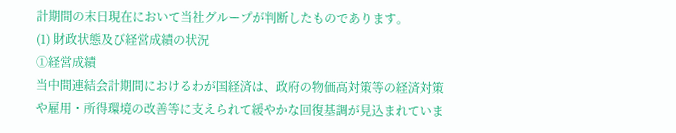計期間の末日現在において当社グループが判断したものであります。
(1) 財政状態及び経営成績の状況
①経営成績
当中間連結会計期間におけるわが国経済は、政府の物価高対策等の経済対策や雇用・所得環境の改善等に支えられて緩やかな回復基調が見込まれていま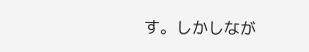す。しかしなが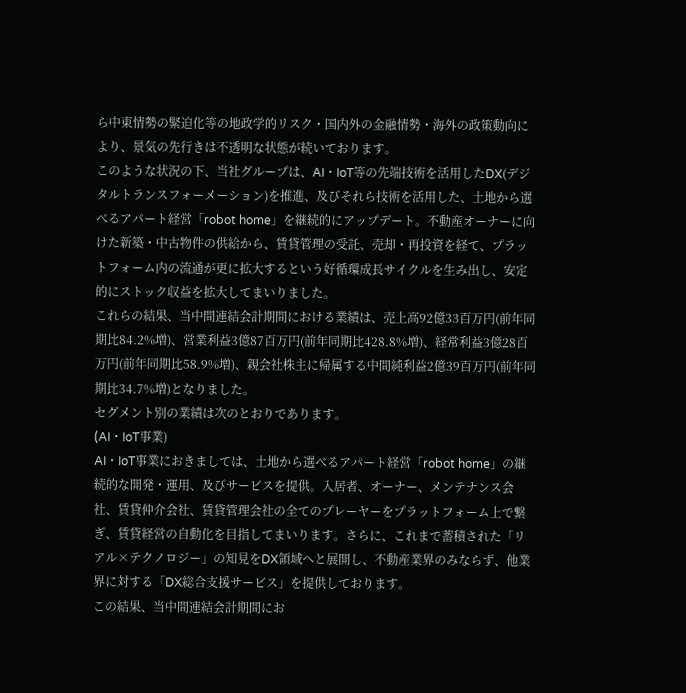ら中東情勢の緊迫化等の地政学的リスク・国内外の金融情勢・海外の政策動向により、景気の先行きは不透明な状態が続いております。
このような状況の下、当社グループは、AI・IoT等の先端技術を活用したDX(デジタルトランスフォーメーション)を推進、及びそれら技術を活用した、土地から選べるアパート経営「robot home」を継続的にアップデート。不動産オーナーに向けた新築・中古物件の供給から、賃貸管理の受託、売却・再投資を経て、プラットフォーム内の流通が更に拡大するという好循環成長サイクルを生み出し、安定的にストック収益を拡大してまいりました。
これらの結果、当中間連結会計期間における業績は、売上高92億33百万円(前年同期比84.2%増)、営業利益3億87百万円(前年同期比428.8%増)、経常利益3億28百万円(前年同期比58.9%増)、親会社株主に帰属する中間純利益2億39百万円(前年同期比34.7%増)となりました。
セグメント別の業績は次のとおりであります。
(AI・IoT事業)
AI・IoT事業におきましては、土地から選べるアパート経営「robot home」の継続的な開発・運用、及びサービスを提供。入居者、オーナー、メンテナンス会社、賃貸仲介会社、賃貸管理会社の全てのプレーヤーをプラットフォーム上で繋ぎ、賃貸経営の自動化を目指してまいります。さらに、これまで蓄積された「リアル×テクノロジー」の知見をDX領域へと展開し、不動産業界のみならず、他業界に対する「DX総合支援サービス」を提供しております。
この結果、当中間連結会計期間にお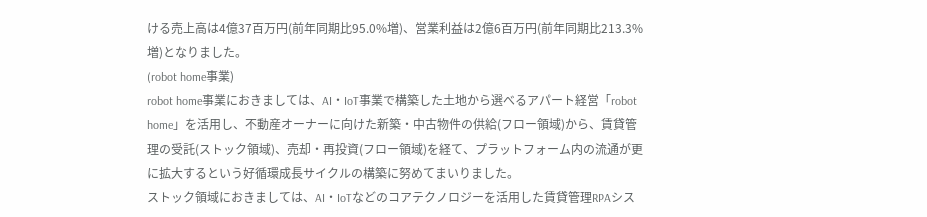ける売上高は4億37百万円(前年同期比95.0%増)、営業利益は2億6百万円(前年同期比213.3%増)となりました。
(robot home事業)
robot home事業におきましては、AI・IoT事業で構築した土地から選べるアパート経営「robot home」を活用し、不動産オーナーに向けた新築・中古物件の供給(フロー領域)から、賃貸管理の受託(ストック領域)、売却・再投資(フロー領域)を経て、プラットフォーム内の流通が更に拡大するという好循環成長サイクルの構築に努めてまいりました。
ストック領域におきましては、AI・IoTなどのコアテクノロジーを活用した賃貸管理RPAシス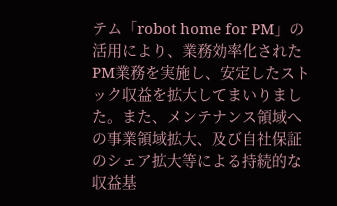テム「robot home for PM」の活用により、業務効率化されたPM業務を実施し、安定したストック収益を拡大してまいりました。また、メンテナンス領域への事業領域拡大、及び自社保証のシェア拡大等による持続的な収益基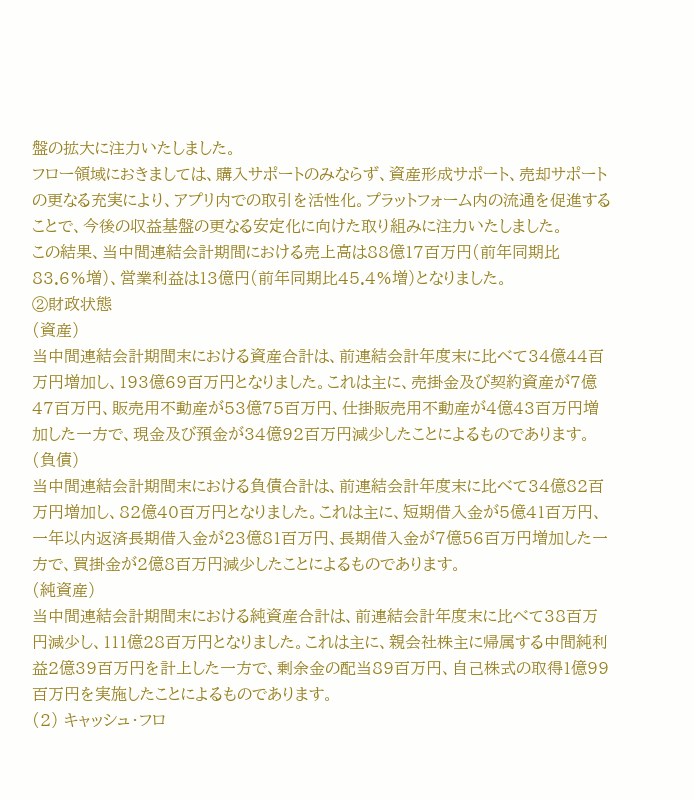盤の拡大に注力いたしました。
フロー領域におきましては、購入サポートのみならず、資産形成サポート、売却サポートの更なる充実により、アプリ内での取引を活性化。プラットフォーム内の流通を促進することで、今後の収益基盤の更なる安定化に向けた取り組みに注力いたしました。
この結果、当中間連結会計期間における売上高は88億17百万円(前年同期比83.6%増)、営業利益は13億円(前年同期比45.4%増)となりました。
②財政状態
(資産)
当中間連結会計期間末における資産合計は、前連結会計年度末に比べて34億44百万円増加し、193億69百万円となりました。これは主に、売掛金及び契約資産が7億47百万円、販売用不動産が53億75百万円、仕掛販売用不動産が4億43百万円増加した一方で、現金及び預金が34億92百万円減少したことによるものであります。
(負債)
当中間連結会計期間末における負債合計は、前連結会計年度末に比べて34億82百万円増加し、82億40百万円となりました。これは主に、短期借入金が5億41百万円、一年以内返済長期借入金が23億81百万円、長期借入金が7億56百万円増加した一方で、買掛金が2億8百万円減少したことによるものであります。
(純資産)
当中間連結会計期間末における純資産合計は、前連結会計年度末に比べて38百万円減少し、111億28百万円となりました。これは主に、親会社株主に帰属する中間純利益2億39百万円を計上した一方で、剰余金の配当89百万円、自己株式の取得1億99百万円を実施したことによるものであります。
(2) キャッシュ・フロ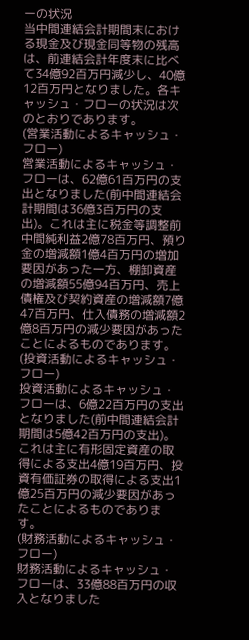ーの状況
当中間連結会計期間末における現金及び現金同等物の残高は、前連結会計年度末に比べて34億92百万円減少し、40億12百万円となりました。各キャッシュ・フローの状況は次のとおりであります。
(営業活動によるキャッシュ・フロー)
営業活動によるキャッシュ・フローは、62億61百万円の支出となりました(前中間連結会計期間は36億3百万円の支出)。これは主に税金等調整前中間純利益2億78百万円、預り金の増減額1億4百万円の増加要因があった一方、棚卸資産の増減額55億94百万円、売上債権及び契約資産の増減額7億47百万円、仕入債務の増減額2億8百万円の減少要因があったことによるものであります。
(投資活動によるキャッシュ・フロー)
投資活動によるキャッシュ・フローは、6億22百万円の支出となりました(前中間連結会計期間は5億42百万円の支出)。これは主に有形固定資産の取得による支出4億19百万円、投資有価証券の取得による支出1億25百万円の減少要因があったことによるものであります。
(財務活動によるキャッシュ・フロー)
財務活動によるキャッシュ・フローは、33億88百万円の収入となりました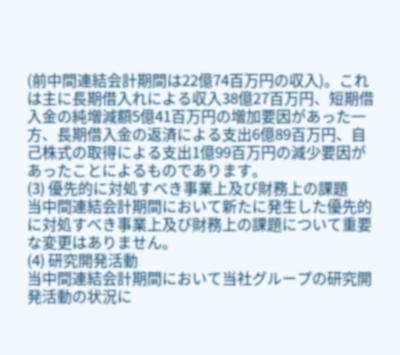(前中間連結会計期間は22億74百万円の収入)。これは主に長期借入れによる収入38億27百万円、短期借入金の純増減額5億41百万円の増加要因があった一方、長期借入金の返済による支出6億89百万円、自己株式の取得による支出1億99百万円の減少要因があったことによるものであります。
(3) 優先的に対処すべき事業上及び財務上の課題
当中間連結会計期間において新たに発生した優先的に対処すべき事業上及び財務上の課題について重要な変更はありません。
(4) 研究開発活動
当中間連結会計期間において当社グループの研究開発活動の状況に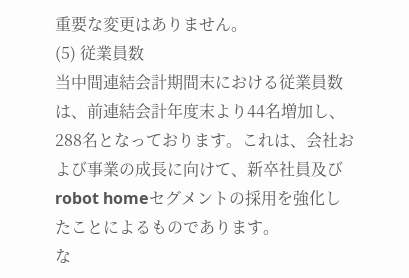重要な変更はありません。
(5) 従業員数
当中間連結会計期間末における従業員数は、前連結会計年度末より44名増加し、288名となっております。これは、会社および事業の成長に向けて、新卒社員及びrobot homeセグメントの採用を強化したことによるものであります。
な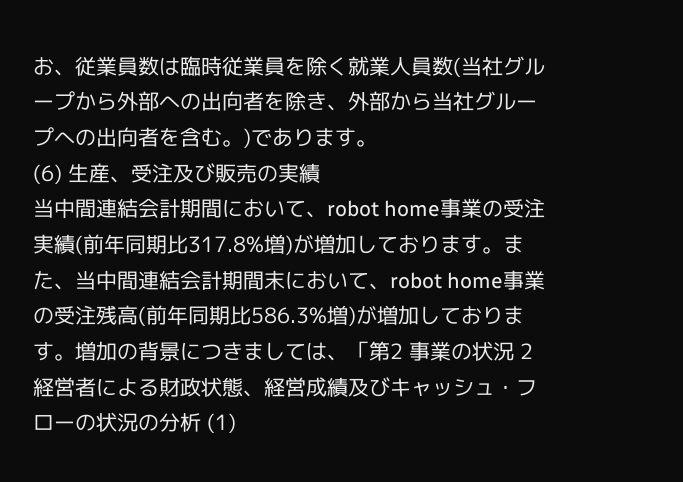お、従業員数は臨時従業員を除く就業人員数(当社グループから外部への出向者を除き、外部から当社グループへの出向者を含む。)であります。
(6) 生産、受注及び販売の実績
当中間連結会計期間において、robot home事業の受注実績(前年同期比317.8%増)が増加しております。また、当中間連結会計期間末において、robot home事業の受注残高(前年同期比586.3%増)が増加しております。増加の背景につきましては、「第2 事業の状況 2 経営者による財政状態、経営成績及びキャッシュ・フローの状況の分析 (1)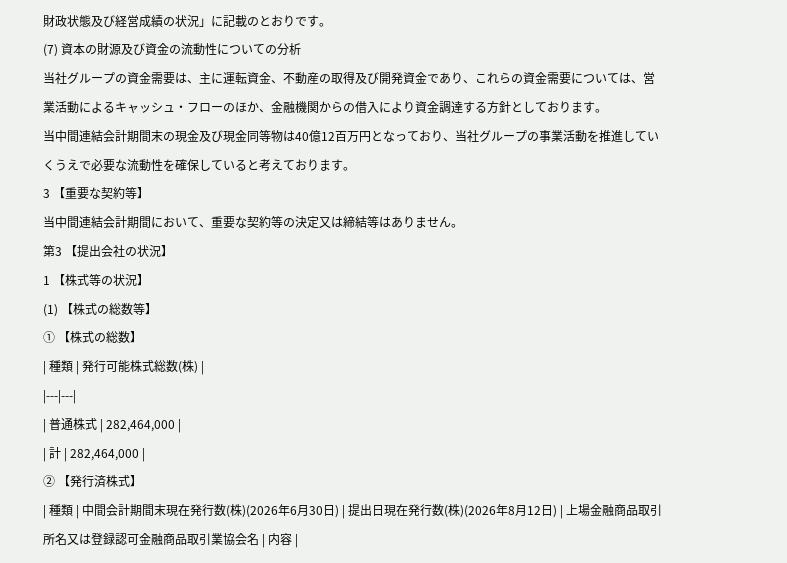財政状態及び経営成績の状況」に記載のとおりです。
(7) 資本の財源及び資金の流動性についての分析
当社グループの資金需要は、主に運転資金、不動産の取得及び開発資金であり、これらの資金需要については、営業活動によるキャッシュ・フローのほか、金融機関からの借入により資金調達する方針としております。
当中間連結会計期間末の現金及び現金同等物は40億12百万円となっており、当社グループの事業活動を推進していくうえで必要な流動性を確保していると考えております。
3 【重要な契約等】
当中間連結会計期間において、重要な契約等の決定又は締結等はありません。
第3 【提出会社の状況】
1 【株式等の状況】
(1) 【株式の総数等】
① 【株式の総数】
| 種類 | 発行可能株式総数(株) |
|---|---|
| 普通株式 | 282,464,000 |
| 計 | 282,464,000 |
② 【発行済株式】
| 種類 | 中間会計期間末現在発行数(株)(2026年6月30日) | 提出日現在発行数(株)(2026年8月12日) | 上場金融商品取引所名又は登録認可金融商品取引業協会名 | 内容 |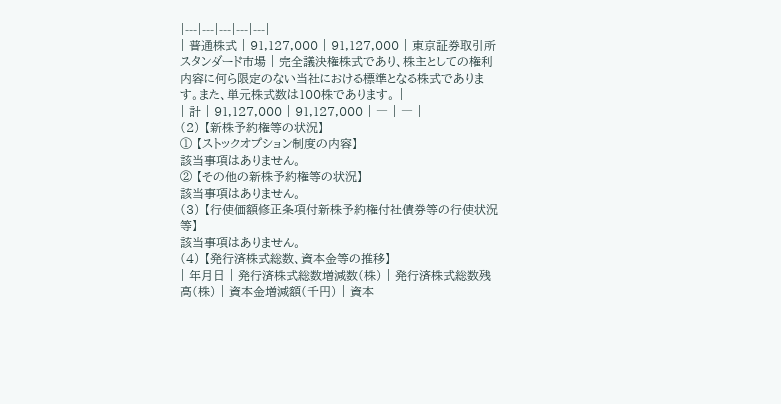|---|---|---|---|---|
| 普通株式 | 91,127,000 | 91,127,000 | 東京証券取引所スタンダード市場 | 完全議決権株式であり、株主としての権利内容に何ら限定のない当社における標準となる株式であります。また、単元株式数は100株であります。 |
| 計 | 91,127,000 | 91,127,000 | ― | ― |
(2) 【新株予約権等の状況】
① 【ストックオプション制度の内容】
該当事項はありません。
② 【その他の新株予約権等の状況】
該当事項はありません。
(3) 【行使価額修正条項付新株予約権付社債券等の行使状況等】
該当事項はありません。
(4) 【発行済株式総数、資本金等の推移】
| 年月日 | 発行済株式総数増減数(株) | 発行済株式総数残高(株) | 資本金増減額(千円) | 資本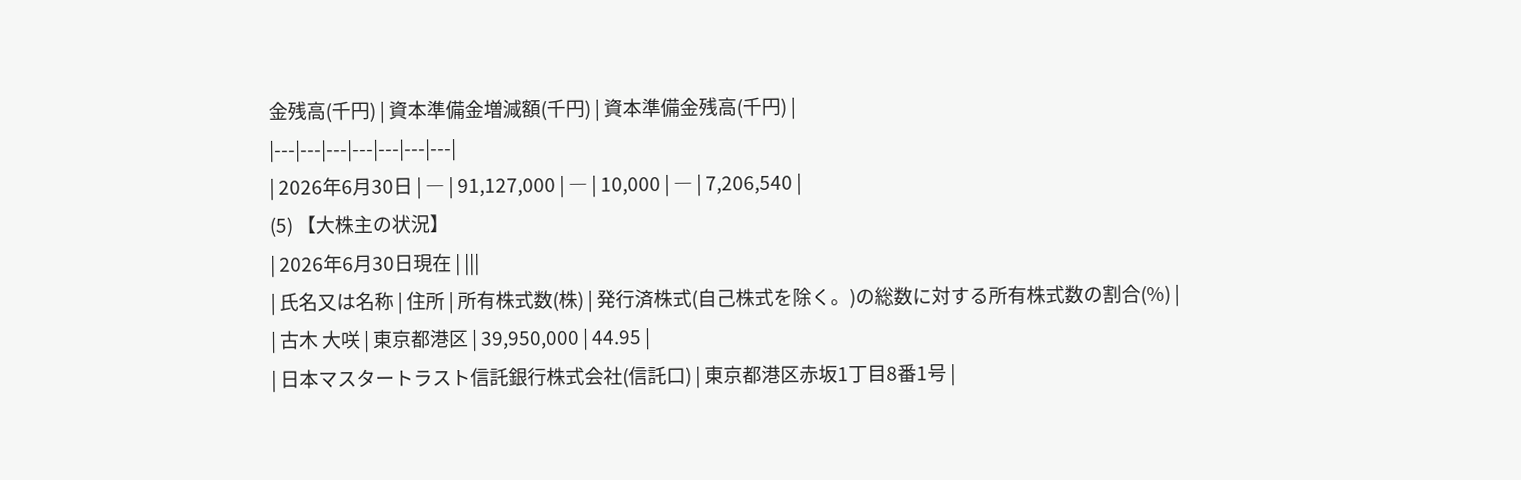金残高(千円) | 資本準備金増減額(千円) | 資本準備金残高(千円) |
|---|---|---|---|---|---|---|
| 2026年6月30日 | ― | 91,127,000 | ― | 10,000 | ― | 7,206,540 |
(5) 【大株主の状況】
| 2026年6月30日現在 | |||
| 氏名又は名称 | 住所 | 所有株式数(株) | 発行済株式(自己株式を除く。)の総数に対する所有株式数の割合(%) |
| 古木 大咲 | 東京都港区 | 39,950,000 | 44.95 |
| 日本マスタートラスト信託銀行株式会社(信託口) | 東京都港区赤坂1丁目8番1号 |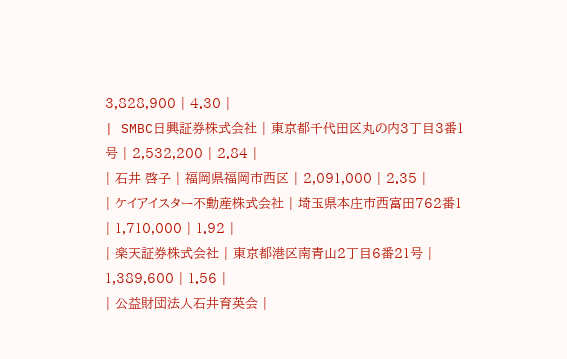3,828,900 | 4.30 |
| SMBC日興証券株式会社 | 東京都千代田区丸の内3丁目3番1号 | 2,532,200 | 2.84 |
| 石井 啓子 | 福岡県福岡市西区 | 2,091,000 | 2.35 |
| ケイアイスター不動産株式会社 | 埼玉県本庄市西富田762番1 | 1,710,000 | 1.92 |
| 楽天証券株式会社 | 東京都港区南青山2丁目6番21号 | 1,389,600 | 1.56 |
| 公益財団法人石井育英会 |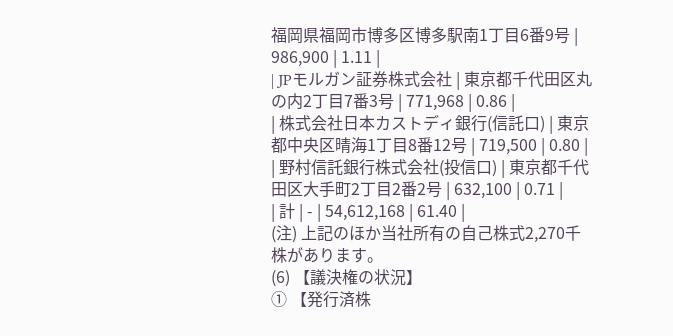福岡県福岡市博多区博多駅南1丁目6番9号 | 986,900 | 1.11 |
| JPモルガン証券株式会社 | 東京都千代田区丸の内2丁目7番3号 | 771,968 | 0.86 |
| 株式会社日本カストディ銀行(信託口) | 東京都中央区晴海1丁目8番12号 | 719,500 | 0.80 |
| 野村信託銀行株式会社(投信口) | 東京都千代田区大手町2丁目2番2号 | 632,100 | 0.71 |
| 計 | - | 54,612,168 | 61.40 |
(注) 上記のほか当社所有の自己株式2,270千株があります。
(6) 【議決権の状況】
① 【発行済株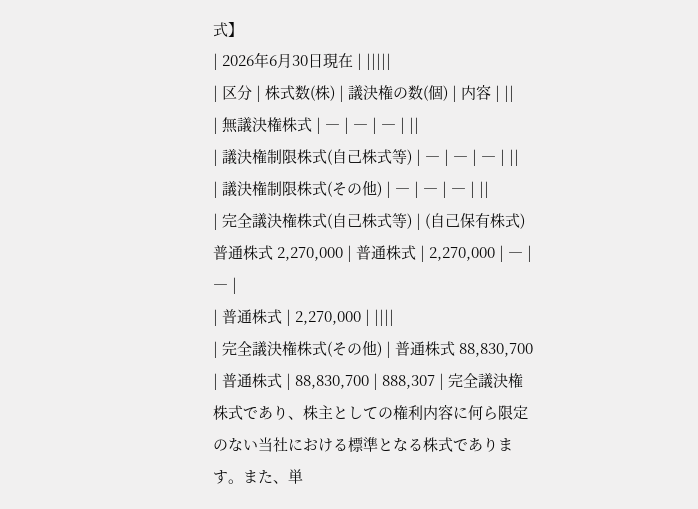式】
| 2026年6月30日現在 | |||||
| 区分 | 株式数(株) | 議決権の数(個) | 内容 | ||
| 無議決権株式 | ― | ― | ― | ||
| 議決権制限株式(自己株式等) | ― | ― | ― | ||
| 議決権制限株式(その他) | ― | ― | ― | ||
| 完全議決権株式(自己株式等) | (自己保有株式) 普通株式 2,270,000 | 普通株式 | 2,270,000 | ― | ― |
| 普通株式 | 2,270,000 | ||||
| 完全議決権株式(その他) | 普通株式 88,830,700 | 普通株式 | 88,830,700 | 888,307 | 完全議決権株式であり、株主としての権利内容に何ら限定のない当社における標準となる株式であります。また、単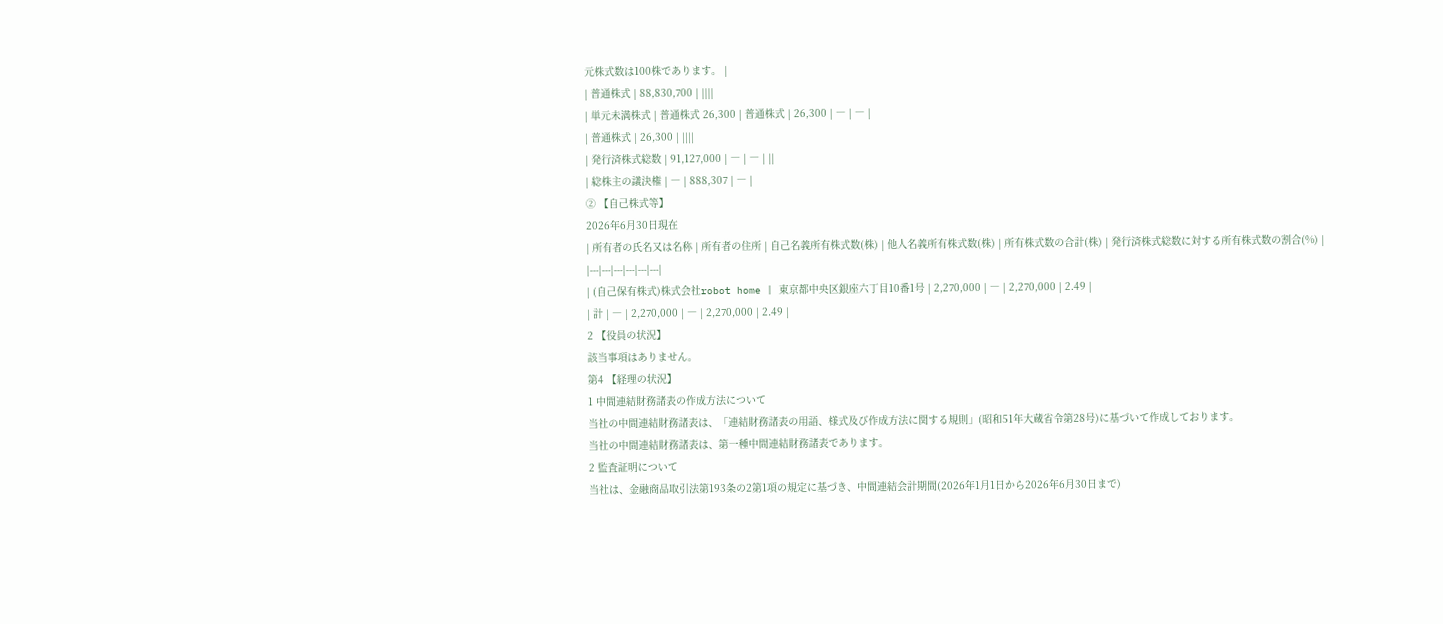元株式数は100株であります。 |
| 普通株式 | 88,830,700 | ||||
| 単元未満株式 | 普通株式 26,300 | 普通株式 | 26,300 | ― | ― |
| 普通株式 | 26,300 | ||||
| 発行済株式総数 | 91,127,000 | ― | ― | ||
| 総株主の議決権 | ― | 888,307 | ― |
② 【自己株式等】
2026年6月30日現在
| 所有者の氏名又は名称 | 所有者の住所 | 自己名義所有株式数(株) | 他人名義所有株式数(株) | 所有株式数の合計(株) | 発行済株式総数に対する所有株式数の割合(%) |
|---|---|---|---|---|---|
| (自己保有株式)株式会社robot home | 東京都中央区銀座六丁目10番1号 | 2,270,000 | ― | 2,270,000 | 2.49 |
| 計 | ― | 2,270,000 | ― | 2,270,000 | 2.49 |
2 【役員の状況】
該当事項はありません。
第4 【経理の状況】
1 中間連結財務諸表の作成方法について
当社の中間連結財務諸表は、「連結財務諸表の用語、様式及び作成方法に関する規則」(昭和51年大蔵省令第28号)に基づいて作成しております。
当社の中間連結財務諸表は、第一種中間連結財務諸表であります。
2 監査証明について
当社は、金融商品取引法第193条の2第1項の規定に基づき、中間連結会計期間(2026年1月1日から2026年6月30日まで)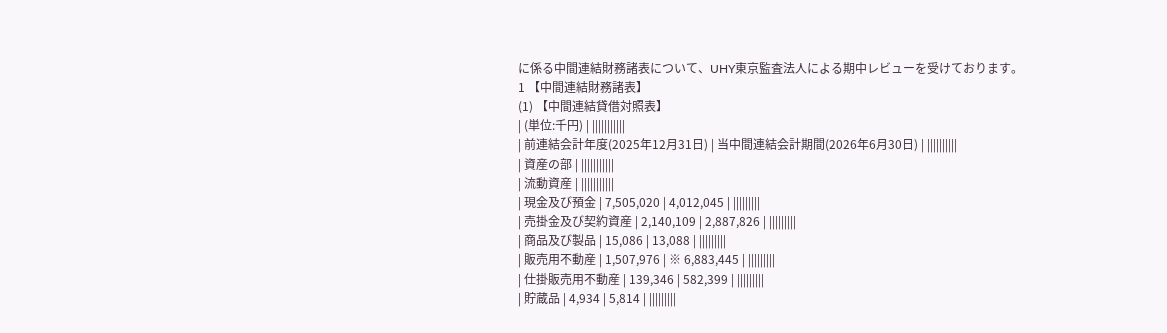に係る中間連結財務諸表について、UHY東京監査法人による期中レビューを受けております。
1 【中間連結財務諸表】
(1) 【中間連結貸借対照表】
| (単位:千円) | |||||||||||
| 前連結会計年度(2025年12月31日) | 当中間連結会計期間(2026年6月30日) | ||||||||||
| 資産の部 | |||||||||||
| 流動資産 | |||||||||||
| 現金及び預金 | 7,505,020 | 4,012,045 | |||||||||
| 売掛金及び契約資産 | 2,140,109 | 2,887,826 | |||||||||
| 商品及び製品 | 15,086 | 13,088 | |||||||||
| 販売用不動産 | 1,507,976 | ※ 6,883,445 | |||||||||
| 仕掛販売用不動産 | 139,346 | 582,399 | |||||||||
| 貯蔵品 | 4,934 | 5,814 | |||||||||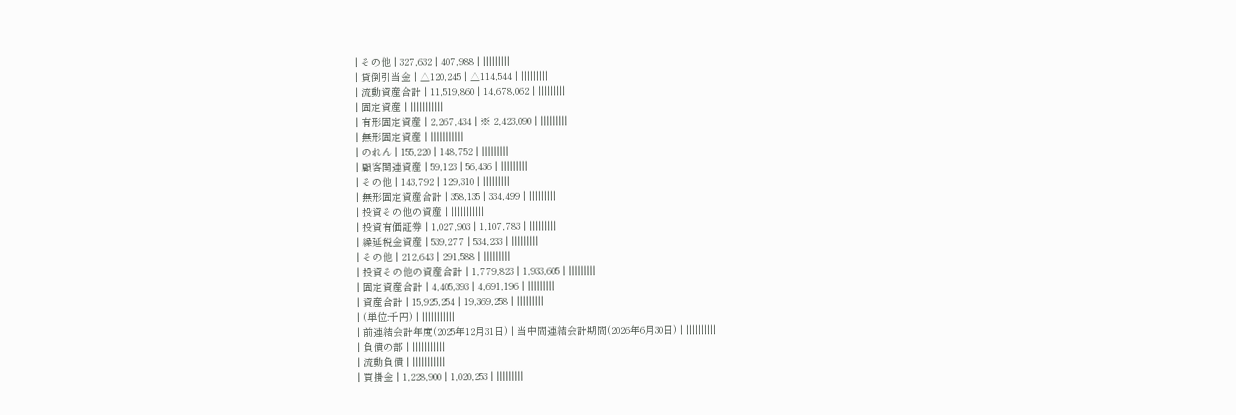| その他 | 327,632 | 407,988 | |||||||||
| 貸倒引当金 | △120,245 | △114,544 | |||||||||
| 流動資産合計 | 11,519,860 | 14,678,062 | |||||||||
| 固定資産 | |||||||||||
| 有形固定資産 | 2,267,434 | ※ 2,423,090 | |||||||||
| 無形固定資産 | |||||||||||
| のれん | 155,220 | 148,752 | |||||||||
| 顧客関連資産 | 59,123 | 56,436 | |||||||||
| その他 | 143,792 | 129,310 | |||||||||
| 無形固定資産合計 | 358,135 | 334,499 | |||||||||
| 投資その他の資産 | |||||||||||
| 投資有価証券 | 1,027,903 | 1,107,783 | |||||||||
| 繰延税金資産 | 539,277 | 534,233 | |||||||||
| その他 | 212,643 | 291,588 | |||||||||
| 投資その他の資産合計 | 1,779,823 | 1,933,605 | |||||||||
| 固定資産合計 | 4,405,393 | 4,691,196 | |||||||||
| 資産合計 | 15,925,254 | 19,369,258 | |||||||||
| (単位:千円) | |||||||||||
| 前連結会計年度(2025年12月31日) | 当中間連結会計期間(2026年6月30日) | ||||||||||
| 負債の部 | |||||||||||
| 流動負債 | |||||||||||
| 買掛金 | 1,228,900 | 1,020,253 | |||||||||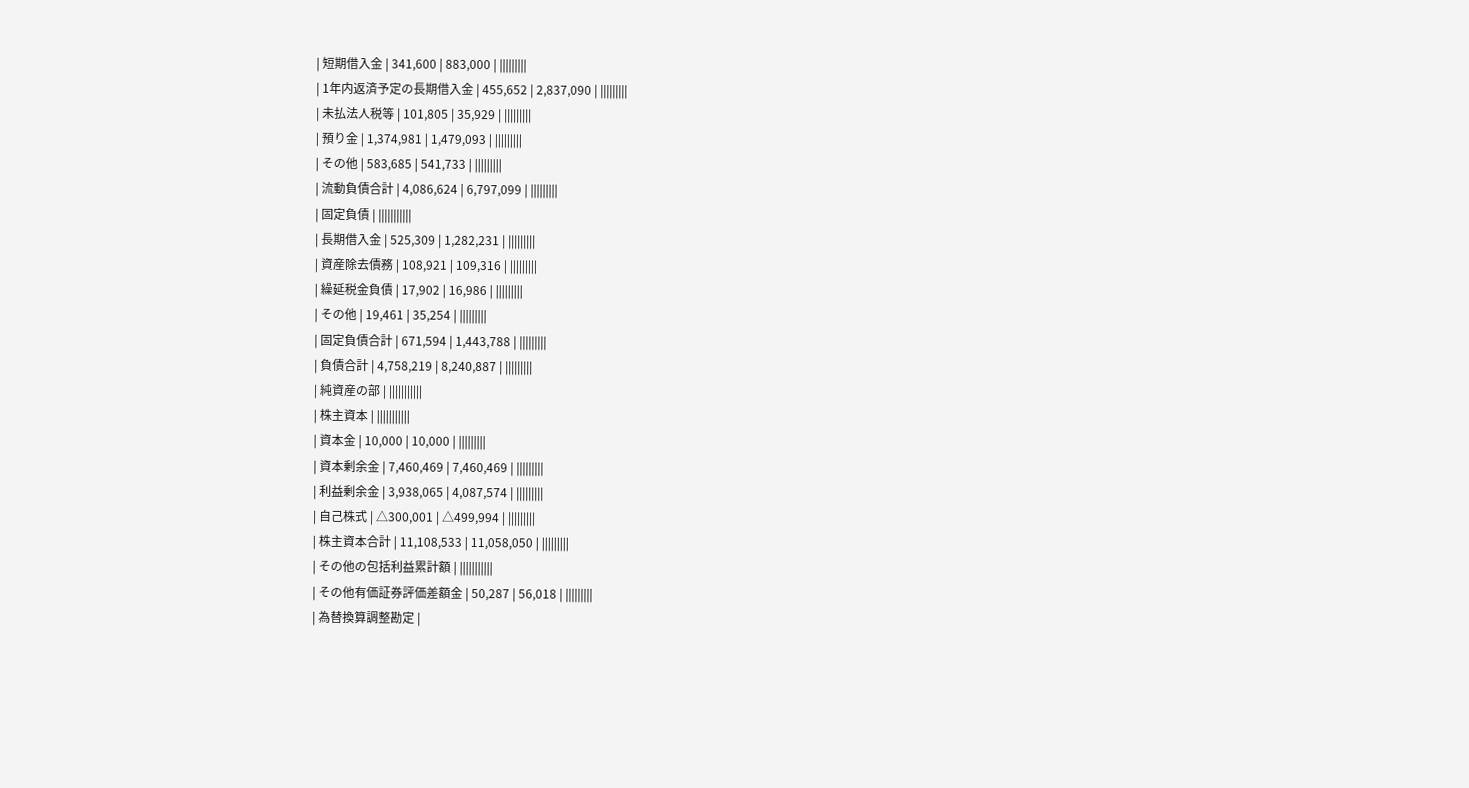| 短期借入金 | 341,600 | 883,000 | |||||||||
| 1年内返済予定の長期借入金 | 455,652 | 2,837,090 | |||||||||
| 未払法人税等 | 101,805 | 35,929 | |||||||||
| 預り金 | 1,374,981 | 1,479,093 | |||||||||
| その他 | 583,685 | 541,733 | |||||||||
| 流動負債合計 | 4,086,624 | 6,797,099 | |||||||||
| 固定負債 | |||||||||||
| 長期借入金 | 525,309 | 1,282,231 | |||||||||
| 資産除去債務 | 108,921 | 109,316 | |||||||||
| 繰延税金負債 | 17,902 | 16,986 | |||||||||
| その他 | 19,461 | 35,254 | |||||||||
| 固定負債合計 | 671,594 | 1,443,788 | |||||||||
| 負債合計 | 4,758,219 | 8,240,887 | |||||||||
| 純資産の部 | |||||||||||
| 株主資本 | |||||||||||
| 資本金 | 10,000 | 10,000 | |||||||||
| 資本剰余金 | 7,460,469 | 7,460,469 | |||||||||
| 利益剰余金 | 3,938,065 | 4,087,574 | |||||||||
| 自己株式 | △300,001 | △499,994 | |||||||||
| 株主資本合計 | 11,108,533 | 11,058,050 | |||||||||
| その他の包括利益累計額 | |||||||||||
| その他有価証券評価差額金 | 50,287 | 56,018 | |||||||||
| 為替換算調整勘定 |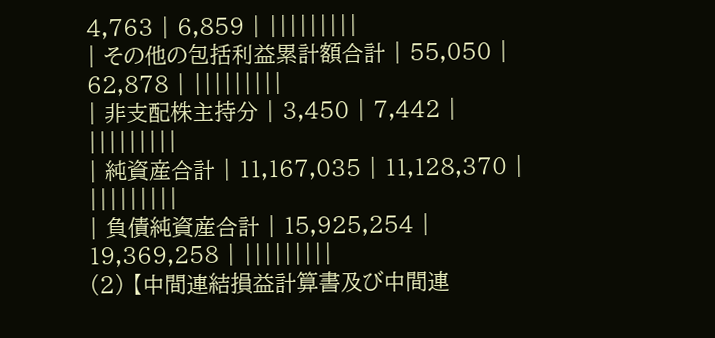4,763 | 6,859 | |||||||||
| その他の包括利益累計額合計 | 55,050 | 62,878 | |||||||||
| 非支配株主持分 | 3,450 | 7,442 | |||||||||
| 純資産合計 | 11,167,035 | 11,128,370 | |||||||||
| 負債純資産合計 | 15,925,254 | 19,369,258 | |||||||||
(2) 【中間連結損益計算書及び中間連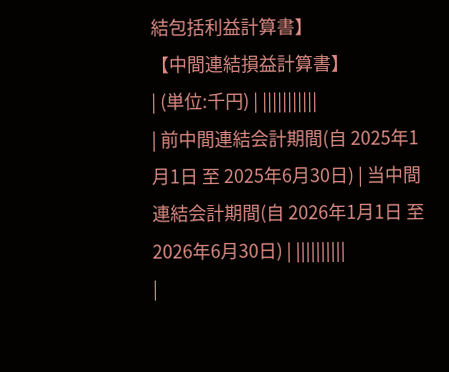結包括利益計算書】
【中間連結損益計算書】
| (単位:千円) | |||||||||||
| 前中間連結会計期間(自 2025年1月1日 至 2025年6月30日) | 当中間連結会計期間(自 2026年1月1日 至 2026年6月30日) | ||||||||||
|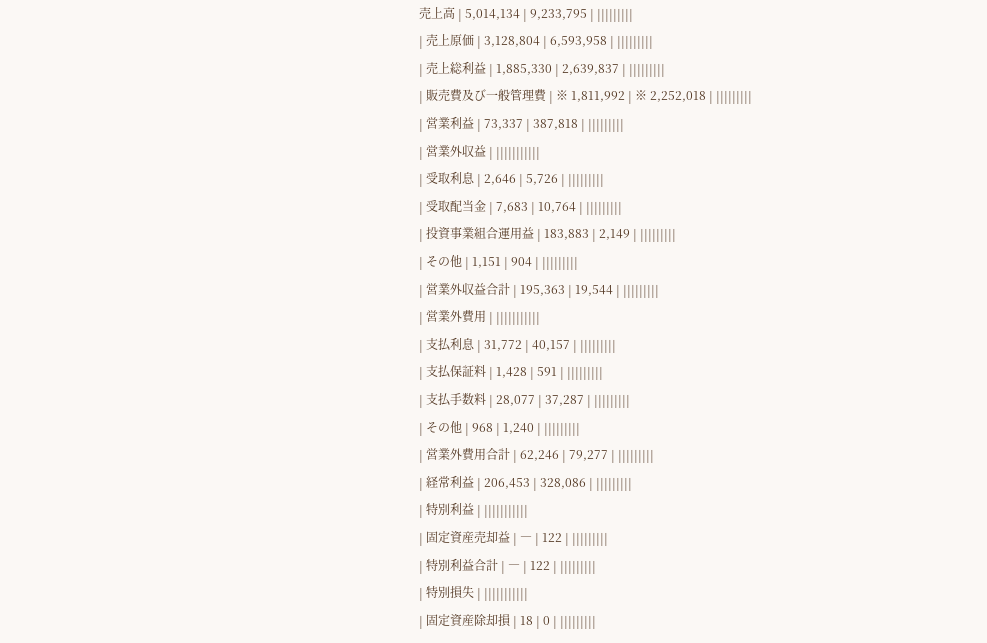売上高 | 5,014,134 | 9,233,795 | |||||||||
| 売上原価 | 3,128,804 | 6,593,958 | |||||||||
| 売上総利益 | 1,885,330 | 2,639,837 | |||||||||
| 販売費及び一般管理費 | ※ 1,811,992 | ※ 2,252,018 | |||||||||
| 営業利益 | 73,337 | 387,818 | |||||||||
| 営業外収益 | |||||||||||
| 受取利息 | 2,646 | 5,726 | |||||||||
| 受取配当金 | 7,683 | 10,764 | |||||||||
| 投資事業組合運用益 | 183,883 | 2,149 | |||||||||
| その他 | 1,151 | 904 | |||||||||
| 営業外収益合計 | 195,363 | 19,544 | |||||||||
| 営業外費用 | |||||||||||
| 支払利息 | 31,772 | 40,157 | |||||||||
| 支払保証料 | 1,428 | 591 | |||||||||
| 支払手数料 | 28,077 | 37,287 | |||||||||
| その他 | 968 | 1,240 | |||||||||
| 営業外費用合計 | 62,246 | 79,277 | |||||||||
| 経常利益 | 206,453 | 328,086 | |||||||||
| 特別利益 | |||||||||||
| 固定資産売却益 | ― | 122 | |||||||||
| 特別利益合計 | ― | 122 | |||||||||
| 特別損失 | |||||||||||
| 固定資産除却損 | 18 | 0 | |||||||||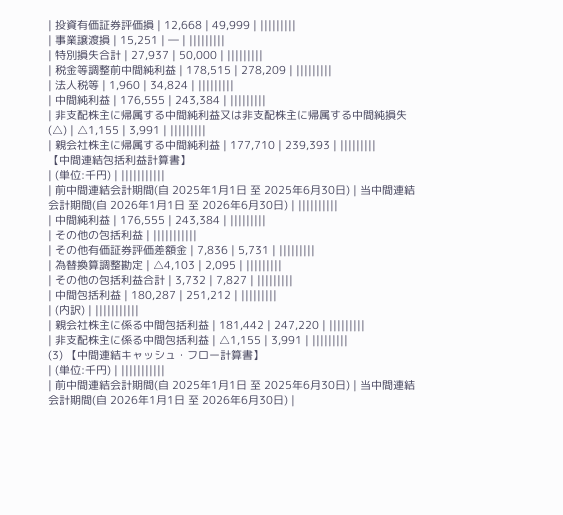| 投資有価証券評価損 | 12,668 | 49,999 | |||||||||
| 事業譲渡損 | 15,251 | ― | |||||||||
| 特別損失合計 | 27,937 | 50,000 | |||||||||
| 税金等調整前中間純利益 | 178,515 | 278,209 | |||||||||
| 法人税等 | 1,960 | 34,824 | |||||||||
| 中間純利益 | 176,555 | 243,384 | |||||||||
| 非支配株主に帰属する中間純利益又は非支配株主に帰属する中間純損失(△) | △1,155 | 3,991 | |||||||||
| 親会社株主に帰属する中間純利益 | 177,710 | 239,393 | |||||||||
【中間連結包括利益計算書】
| (単位:千円) | |||||||||||
| 前中間連結会計期間(自 2025年1月1日 至 2025年6月30日) | 当中間連結会計期間(自 2026年1月1日 至 2026年6月30日) | ||||||||||
| 中間純利益 | 176,555 | 243,384 | |||||||||
| その他の包括利益 | |||||||||||
| その他有価証券評価差額金 | 7,836 | 5,731 | |||||||||
| 為替換算調整勘定 | △4,103 | 2,095 | |||||||||
| その他の包括利益合計 | 3,732 | 7,827 | |||||||||
| 中間包括利益 | 180,287 | 251,212 | |||||||||
| (内訳) | |||||||||||
| 親会社株主に係る中間包括利益 | 181,442 | 247,220 | |||||||||
| 非支配株主に係る中間包括利益 | △1,155 | 3,991 | |||||||||
(3) 【中間連結キャッシュ・フロー計算書】
| (単位:千円) | |||||||||||
| 前中間連結会計期間(自 2025年1月1日 至 2025年6月30日) | 当中間連結会計期間(自 2026年1月1日 至 2026年6月30日) |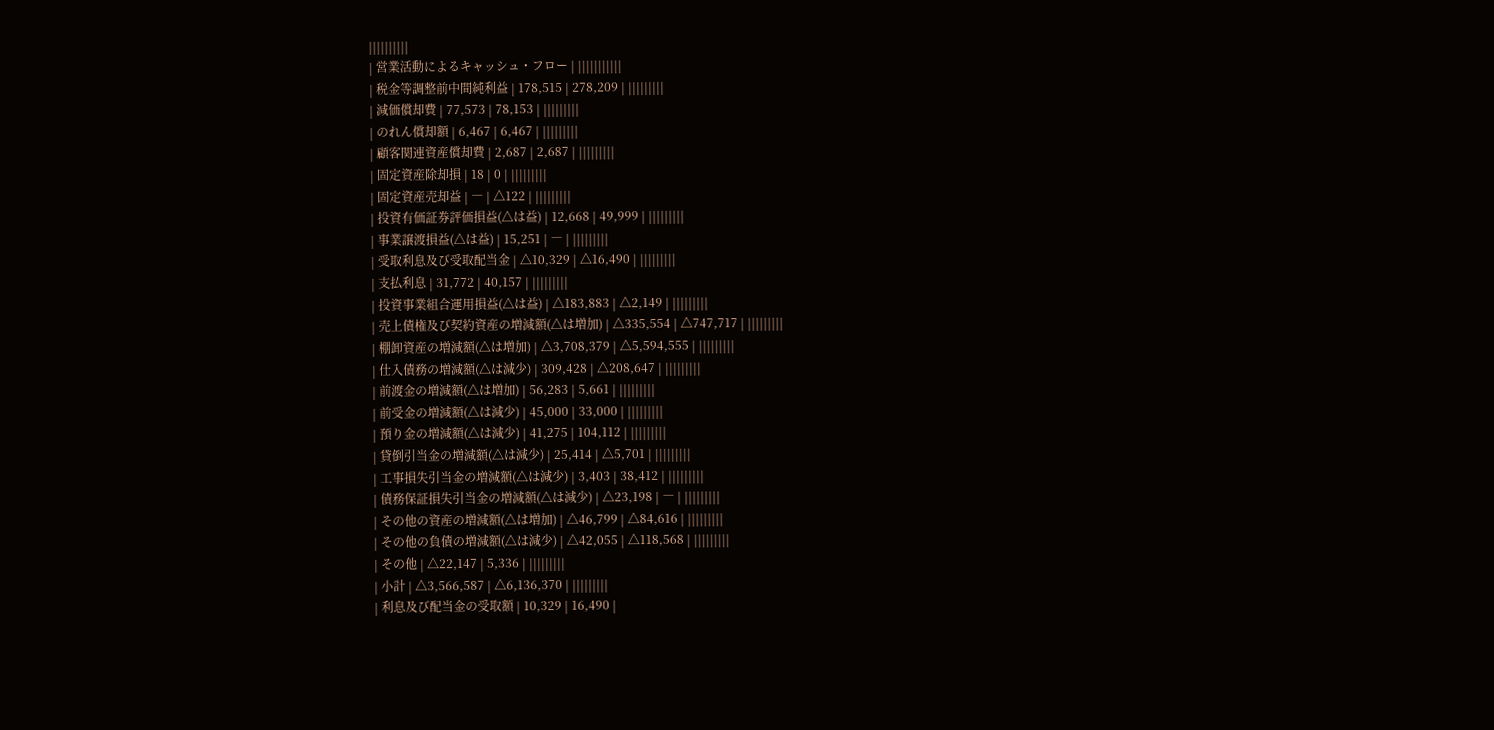||||||||||
| 営業活動によるキャッシュ・フロー | |||||||||||
| 税金等調整前中間純利益 | 178,515 | 278,209 | |||||||||
| 減価償却費 | 77,573 | 78,153 | |||||||||
| のれん償却額 | 6,467 | 6,467 | |||||||||
| 顧客関連資産償却費 | 2,687 | 2,687 | |||||||||
| 固定資産除却損 | 18 | 0 | |||||||||
| 固定資産売却益 | ― | △122 | |||||||||
| 投資有価証券評価損益(△は益) | 12,668 | 49,999 | |||||||||
| 事業譲渡損益(△は益) | 15,251 | ― | |||||||||
| 受取利息及び受取配当金 | △10,329 | △16,490 | |||||||||
| 支払利息 | 31,772 | 40,157 | |||||||||
| 投資事業組合運用損益(△は益) | △183,883 | △2,149 | |||||||||
| 売上債権及び契約資産の増減額(△は増加) | △335,554 | △747,717 | |||||||||
| 棚卸資産の増減額(△は増加) | △3,708,379 | △5,594,555 | |||||||||
| 仕入債務の増減額(△は減少) | 309,428 | △208,647 | |||||||||
| 前渡金の増減額(△は増加) | 56,283 | 5,661 | |||||||||
| 前受金の増減額(△は減少) | 45,000 | 33,000 | |||||||||
| 預り金の増減額(△は減少) | 41,275 | 104,112 | |||||||||
| 貸倒引当金の増減額(△は減少) | 25,414 | △5,701 | |||||||||
| 工事損失引当金の増減額(△は減少) | 3,403 | 38,412 | |||||||||
| 債務保証損失引当金の増減額(△は減少) | △23,198 | ― | |||||||||
| その他の資産の増減額(△は増加) | △46,799 | △84,616 | |||||||||
| その他の負債の増減額(△は減少) | △42,055 | △118,568 | |||||||||
| その他 | △22,147 | 5,336 | |||||||||
| 小計 | △3,566,587 | △6,136,370 | |||||||||
| 利息及び配当金の受取額 | 10,329 | 16,490 |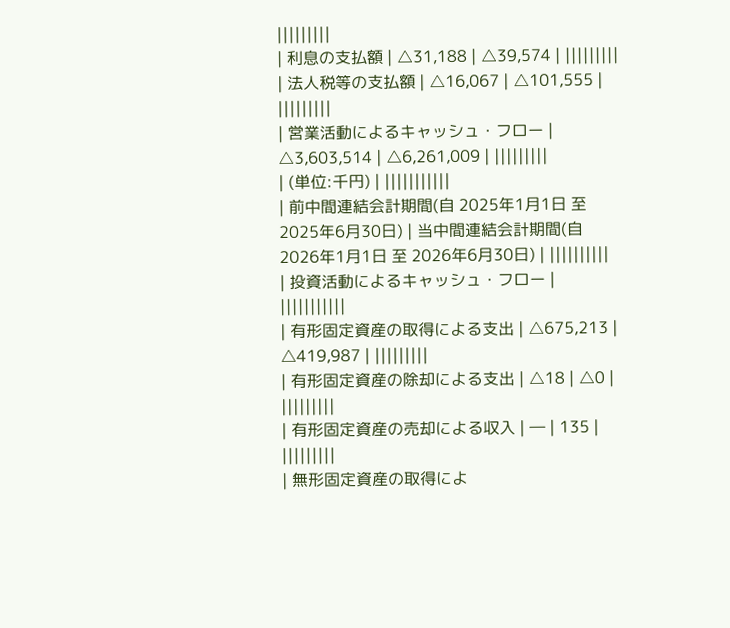|||||||||
| 利息の支払額 | △31,188 | △39,574 | |||||||||
| 法人税等の支払額 | △16,067 | △101,555 | |||||||||
| 営業活動によるキャッシュ・フロー | △3,603,514 | △6,261,009 | |||||||||
| (単位:千円) | |||||||||||
| 前中間連結会計期間(自 2025年1月1日 至 2025年6月30日) | 当中間連結会計期間(自 2026年1月1日 至 2026年6月30日) | ||||||||||
| 投資活動によるキャッシュ・フロー | |||||||||||
| 有形固定資産の取得による支出 | △675,213 | △419,987 | |||||||||
| 有形固定資産の除却による支出 | △18 | △0 | |||||||||
| 有形固定資産の売却による収入 | ― | 135 | |||||||||
| 無形固定資産の取得によ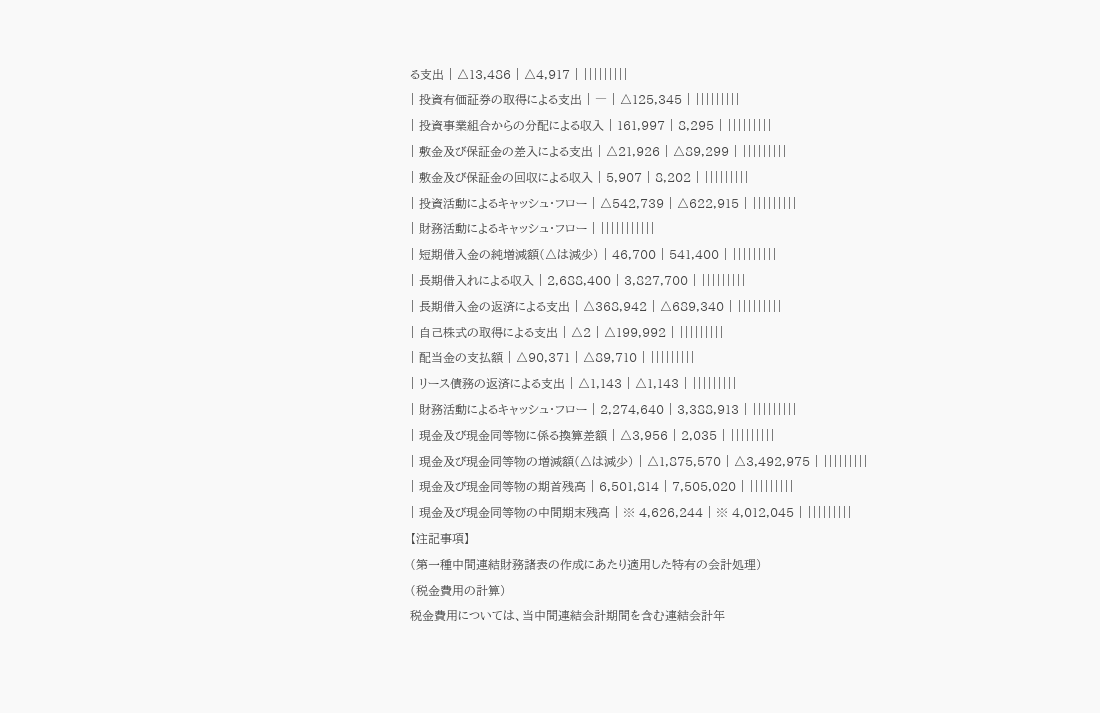る支出 | △13,486 | △4,917 | |||||||||
| 投資有価証券の取得による支出 | ― | △125,345 | |||||||||
| 投資事業組合からの分配による収入 | 161,997 | 8,295 | |||||||||
| 敷金及び保証金の差入による支出 | △21,926 | △89,299 | |||||||||
| 敷金及び保証金の回収による収入 | 5,907 | 8,202 | |||||||||
| 投資活動によるキャッシュ・フロー | △542,739 | △622,915 | |||||||||
| 財務活動によるキャッシュ・フロー | |||||||||||
| 短期借入金の純増減額(△は減少) | 46,700 | 541,400 | |||||||||
| 長期借入れによる収入 | 2,688,400 | 3,827,700 | |||||||||
| 長期借入金の返済による支出 | △368,942 | △689,340 | |||||||||
| 自己株式の取得による支出 | △2 | △199,992 | |||||||||
| 配当金の支払額 | △90,371 | △89,710 | |||||||||
| リース債務の返済による支出 | △1,143 | △1,143 | |||||||||
| 財務活動によるキャッシュ・フロー | 2,274,640 | 3,388,913 | |||||||||
| 現金及び現金同等物に係る換算差額 | △3,956 | 2,035 | |||||||||
| 現金及び現金同等物の増減額(△は減少) | △1,875,570 | △3,492,975 | |||||||||
| 現金及び現金同等物の期首残高 | 6,501,814 | 7,505,020 | |||||||||
| 現金及び現金同等物の中間期末残高 | ※ 4,626,244 | ※ 4,012,045 | |||||||||
【注記事項】
(第一種中間連結財務諸表の作成にあたり適用した特有の会計処理)
(税金費用の計算)
税金費用については、当中間連結会計期間を含む連結会計年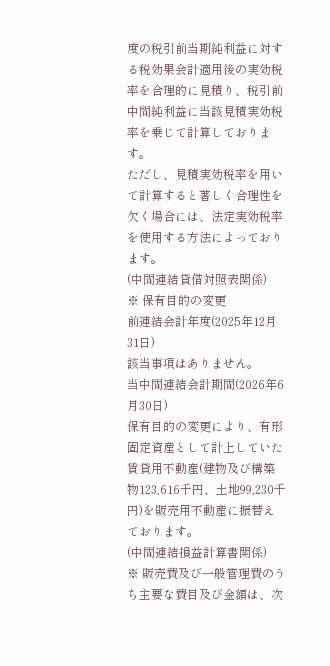度の税引前当期純利益に対する税効果会計適用後の実効税率を合理的に見積り、税引前中間純利益に当該見積実効税率を乗じて計算しております。
ただし、見積実効税率を用いて計算すると著しく合理性を欠く場合には、法定実効税率を使用する方法によっております。
(中間連結貸借対照表関係)
※ 保有目的の変更
前連結会計年度(2025年12月31日)
該当事項はありません。
当中間連結会計期間(2026年6月30日)
保有目的の変更により、有形固定資産として計上していた賃貸用不動産(建物及び構築物123,616千円、土地99,230千円)を販売用不動産に振替えております。
(中間連結損益計算書関係)
※ 販売費及び一般管理費のうち主要な費目及び金額は、次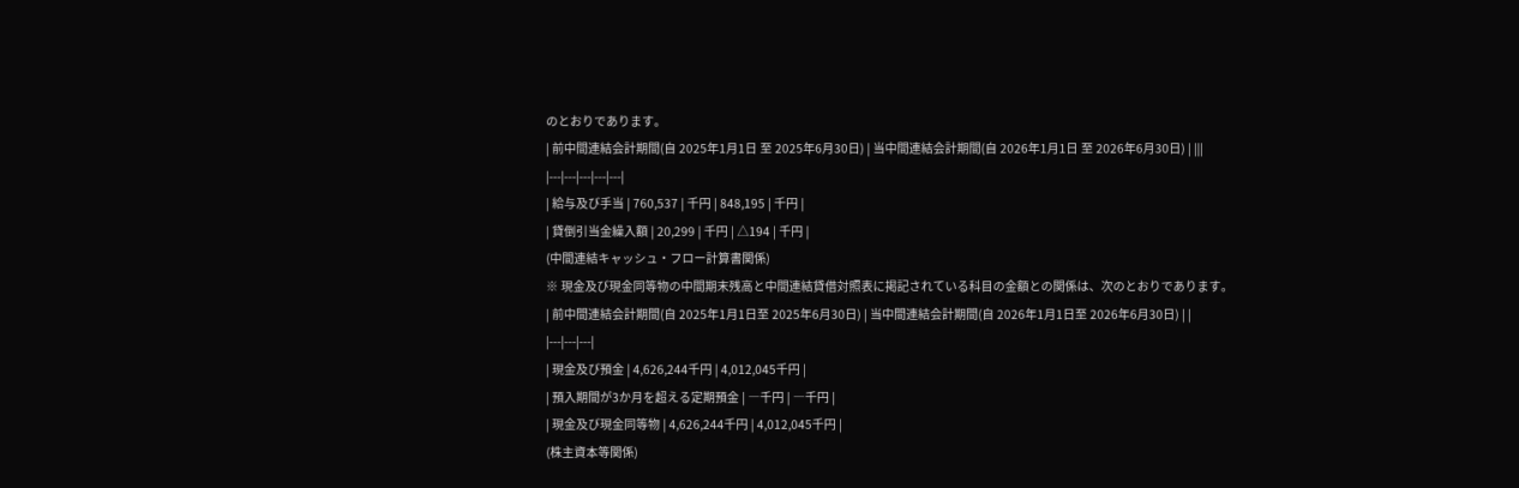のとおりであります。
| 前中間連結会計期間(自 2025年1月1日 至 2025年6月30日) | 当中間連結会計期間(自 2026年1月1日 至 2026年6月30日) | |||
|---|---|---|---|---|
| 給与及び手当 | 760,537 | 千円 | 848,195 | 千円 |
| 貸倒引当金繰入額 | 20,299 | 千円 | △194 | 千円 |
(中間連結キャッシュ・フロー計算書関係)
※ 現金及び現金同等物の中間期末残高と中間連結貸借対照表に掲記されている科目の金額との関係は、次のとおりであります。
| 前中間連結会計期間(自 2025年1月1日至 2025年6月30日) | 当中間連結会計期間(自 2026年1月1日至 2026年6月30日) | |
|---|---|---|
| 現金及び預金 | 4,626,244千円 | 4,012,045千円 |
| 預入期間が3か月を超える定期預金 | ―千円 | ―千円 |
| 現金及び現金同等物 | 4,626,244千円 | 4,012,045千円 |
(株主資本等関係)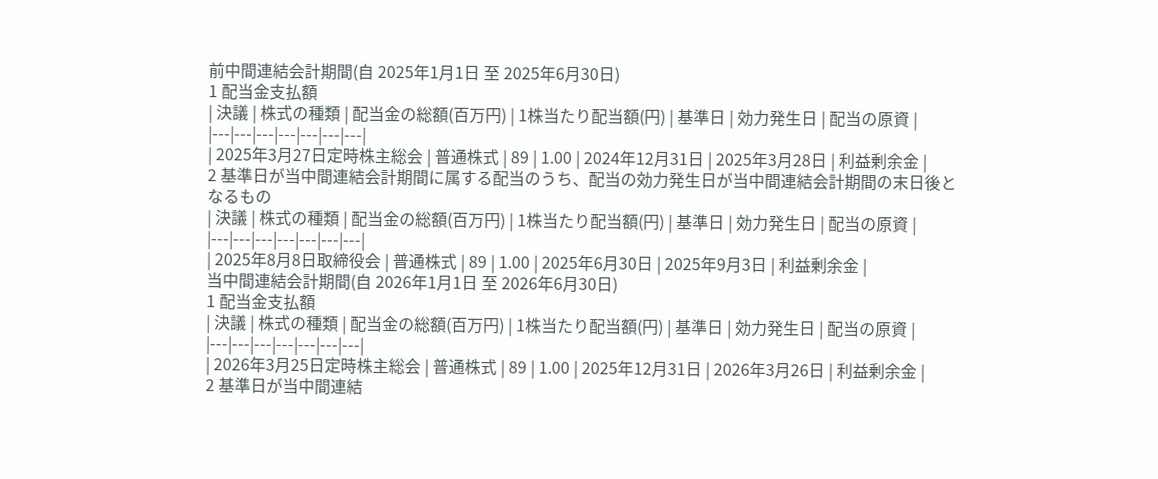前中間連結会計期間(自 2025年1月1日 至 2025年6月30日)
1 配当金支払額
| 決議 | 株式の種類 | 配当金の総額(百万円) | 1株当たり配当額(円) | 基準日 | 効力発生日 | 配当の原資 |
|---|---|---|---|---|---|---|
| 2025年3月27日定時株主総会 | 普通株式 | 89 | 1.00 | 2024年12月31日 | 2025年3月28日 | 利益剰余金 |
2 基準日が当中間連結会計期間に属する配当のうち、配当の効力発生日が当中間連結会計期間の末日後となるもの
| 決議 | 株式の種類 | 配当金の総額(百万円) | 1株当たり配当額(円) | 基準日 | 効力発生日 | 配当の原資 |
|---|---|---|---|---|---|---|
| 2025年8月8日取締役会 | 普通株式 | 89 | 1.00 | 2025年6月30日 | 2025年9月3日 | 利益剰余金 |
当中間連結会計期間(自 2026年1月1日 至 2026年6月30日)
1 配当金支払額
| 決議 | 株式の種類 | 配当金の総額(百万円) | 1株当たり配当額(円) | 基準日 | 効力発生日 | 配当の原資 |
|---|---|---|---|---|---|---|
| 2026年3月25日定時株主総会 | 普通株式 | 89 | 1.00 | 2025年12月31日 | 2026年3月26日 | 利益剰余金 |
2 基準日が当中間連結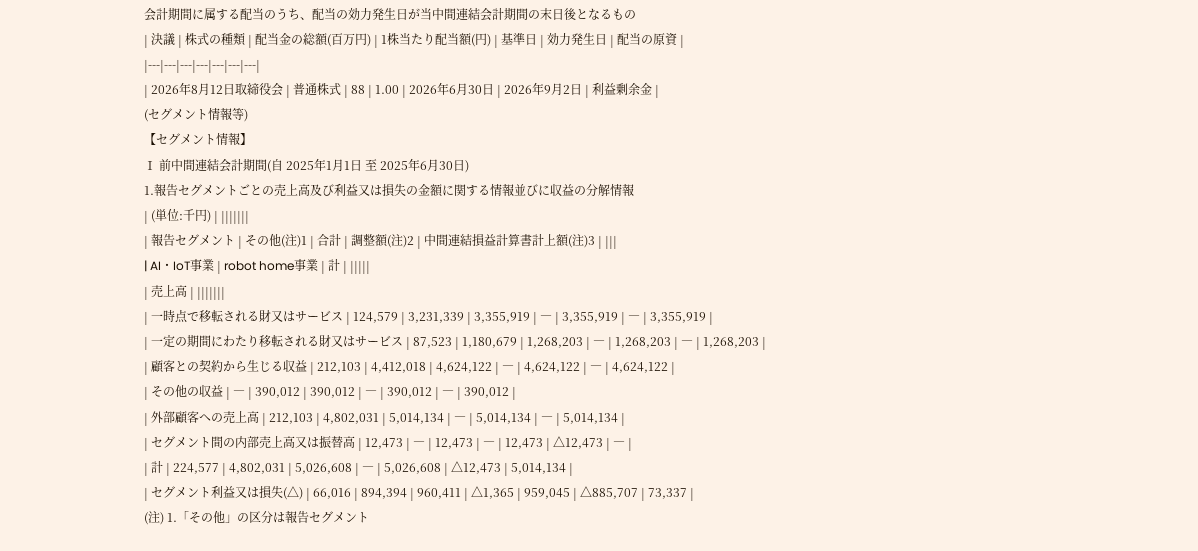会計期間に属する配当のうち、配当の効力発生日が当中間連結会計期間の末日後となるもの
| 決議 | 株式の種類 | 配当金の総額(百万円) | 1株当たり配当額(円) | 基準日 | 効力発生日 | 配当の原資 |
|---|---|---|---|---|---|---|
| 2026年8月12日取締役会 | 普通株式 | 88 | 1.00 | 2026年6月30日 | 2026年9月2日 | 利益剰余金 |
(セグメント情報等)
【セグメント情報】
Ⅰ 前中間連結会計期間(自 2025年1月1日 至 2025年6月30日)
1.報告セグメントごとの売上高及び利益又は損失の金額に関する情報並びに収益の分解情報
| (単位:千円) | |||||||
| 報告セグメント | その他(注)1 | 合計 | 調整額(注)2 | 中間連結損益計算書計上額(注)3 | |||
| AI・IoT事業 | robot home事業 | 計 | |||||
| 売上高 | |||||||
| 一時点で移転される財又はサービス | 124,579 | 3,231,339 | 3,355,919 | ― | 3,355,919 | ― | 3,355,919 |
| 一定の期間にわたり移転される財又はサービス | 87,523 | 1,180,679 | 1,268,203 | ― | 1,268,203 | ― | 1,268,203 |
| 顧客との契約から生じる収益 | 212,103 | 4,412,018 | 4,624,122 | ― | 4,624,122 | ― | 4,624,122 |
| その他の収益 | ― | 390,012 | 390,012 | ― | 390,012 | ― | 390,012 |
| 外部顧客への売上高 | 212,103 | 4,802,031 | 5,014,134 | ― | 5,014,134 | ― | 5,014,134 |
| セグメント間の内部売上高又は振替高 | 12,473 | ― | 12,473 | ― | 12,473 | △12,473 | ― |
| 計 | 224,577 | 4,802,031 | 5,026,608 | ― | 5,026,608 | △12,473 | 5,014,134 |
| セグメント利益又は損失(△) | 66,016 | 894,394 | 960,411 | △1,365 | 959,045 | △885,707 | 73,337 |
(注) 1.「その他」の区分は報告セグメント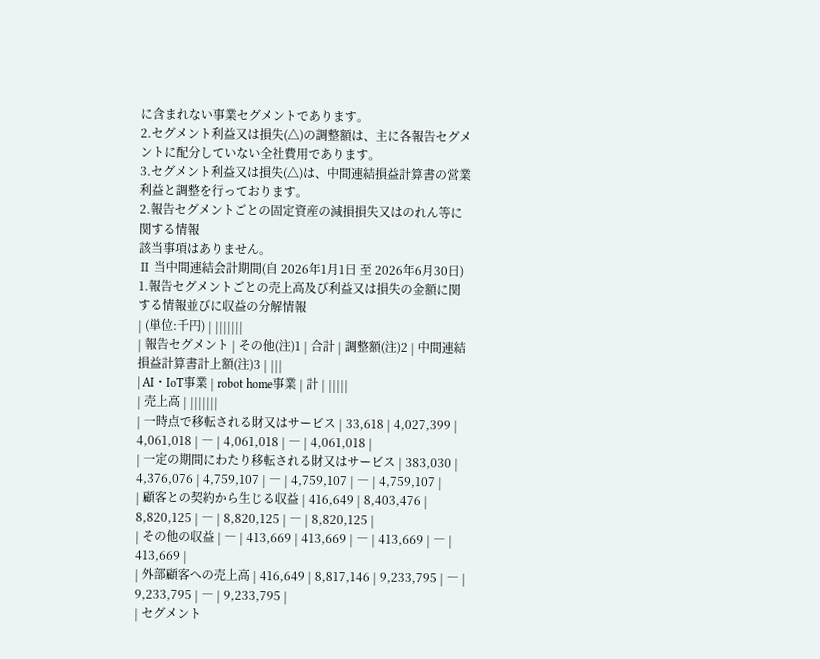に含まれない事業セグメントであります。
2.セグメント利益又は損失(△)の調整額は、主に各報告セグメントに配分していない全社費用であります。
3.セグメント利益又は損失(△)は、中間連結損益計算書の営業利益と調整を行っております。
2.報告セグメントごとの固定資産の減損損失又はのれん等に関する情報
該当事項はありません。
Ⅱ 当中間連結会計期間(自 2026年1月1日 至 2026年6月30日)
1.報告セグメントごとの売上高及び利益又は損失の金額に関する情報並びに収益の分解情報
| (単位:千円) | |||||||
| 報告セグメント | その他(注)1 | 合計 | 調整額(注)2 | 中間連結損益計算書計上額(注)3 | |||
| AI・IoT事業 | robot home事業 | 計 | |||||
| 売上高 | |||||||
| 一時点で移転される財又はサービス | 33,618 | 4,027,399 | 4,061,018 | ― | 4,061,018 | ― | 4,061,018 |
| 一定の期間にわたり移転される財又はサービス | 383,030 | 4,376,076 | 4,759,107 | ― | 4,759,107 | ― | 4,759,107 |
| 顧客との契約から生じる収益 | 416,649 | 8,403,476 | 8,820,125 | ― | 8,820,125 | ― | 8,820,125 |
| その他の収益 | ― | 413,669 | 413,669 | ― | 413,669 | ― | 413,669 |
| 外部顧客への売上高 | 416,649 | 8,817,146 | 9,233,795 | ― | 9,233,795 | ― | 9,233,795 |
| セグメント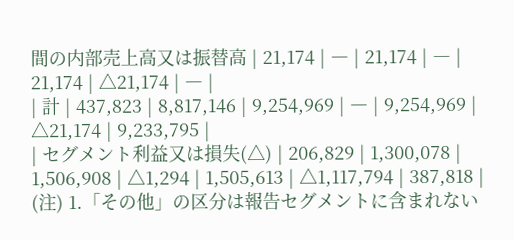間の内部売上高又は振替高 | 21,174 | ― | 21,174 | ― | 21,174 | △21,174 | ― |
| 計 | 437,823 | 8,817,146 | 9,254,969 | ― | 9,254,969 | △21,174 | 9,233,795 |
| セグメント利益又は損失(△) | 206,829 | 1,300,078 | 1,506,908 | △1,294 | 1,505,613 | △1,117,794 | 387,818 |
(注) 1.「その他」の区分は報告セグメントに含まれない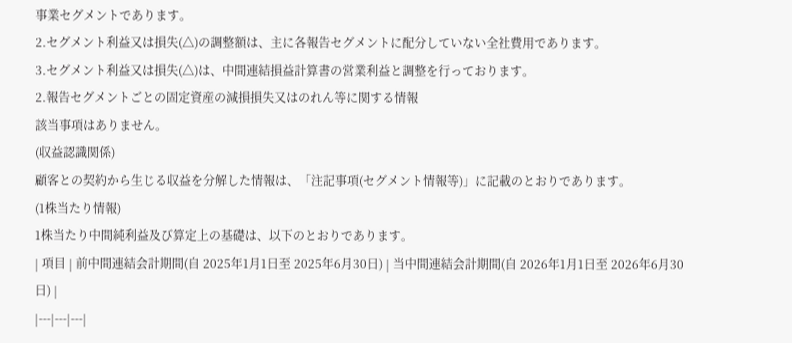事業セグメントであります。
2.セグメント利益又は損失(△)の調整額は、主に各報告セグメントに配分していない全社費用であります。
3.セグメント利益又は損失(△)は、中間連結損益計算書の営業利益と調整を行っております。
2.報告セグメントごとの固定資産の減損損失又はのれん等に関する情報
該当事項はありません。
(収益認識関係)
顧客との契約から生じる収益を分解した情報は、「注記事項(セグメント情報等)」に記載のとおりであります。
(1株当たり情報)
1株当たり中間純利益及び算定上の基礎は、以下のとおりであります。
| 項目 | 前中間連結会計期間(自 2025年1月1日至 2025年6月30日) | 当中間連結会計期間(自 2026年1月1日至 2026年6月30日) |
|---|---|---|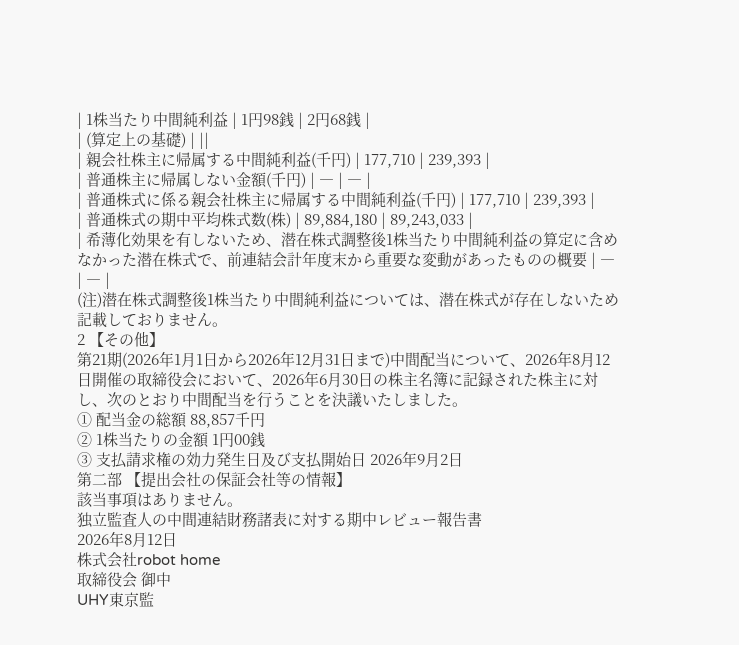| 1株当たり中間純利益 | 1円98銭 | 2円68銭 |
| (算定上の基礎) | ||
| 親会社株主に帰属する中間純利益(千円) | 177,710 | 239,393 |
| 普通株主に帰属しない金額(千円) | ― | ― |
| 普通株式に係る親会社株主に帰属する中間純利益(千円) | 177,710 | 239,393 |
| 普通株式の期中平均株式数(株) | 89,884,180 | 89,243,033 |
| 希薄化効果を有しないため、潜在株式調整後1株当たり中間純利益の算定に含めなかった潜在株式で、前連結会計年度末から重要な変動があったものの概要 | ― | ― |
(注)潜在株式調整後1株当たり中間純利益については、潜在株式が存在しないため記載しておりません。
2 【その他】
第21期(2026年1月1日から2026年12月31日まで)中間配当について、2026年8月12日開催の取締役会において、2026年6月30日の株主名簿に記録された株主に対し、次のとおり中間配当を行うことを決議いたしました。
① 配当金の総額 88,857千円
② 1株当たりの金額 1円00銭
③ 支払請求権の効力発生日及び支払開始日 2026年9月2日
第二部 【提出会社の保証会社等の情報】
該当事項はありません。
独立監査人の中間連結財務諸表に対する期中レビュー報告書
2026年8月12日
株式会社robot home
取締役会 御中
UHY東京監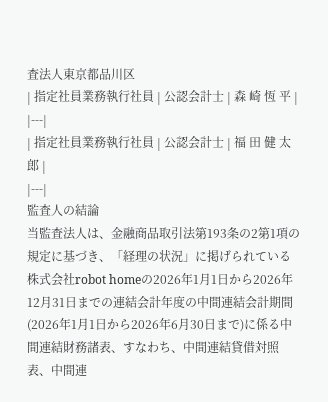査法人東京都品川区
| 指定社員業務執行社員 | 公認会計士 | 森 崎 恆 平 |
|---|
| 指定社員業務執行社員 | 公認会計士 | 福 田 健 太 郎 |
|---|
監査人の結論
当監査法人は、金融商品取引法第193条の2第1項の規定に基づき、「経理の状況」に掲げられている株式会社robot homeの2026年1月1日から2026年12月31日までの連結会計年度の中間連結会計期間(2026年1月1日から2026年6月30日まで)に係る中間連結財務諸表、すなわち、中間連結貸借対照表、中間連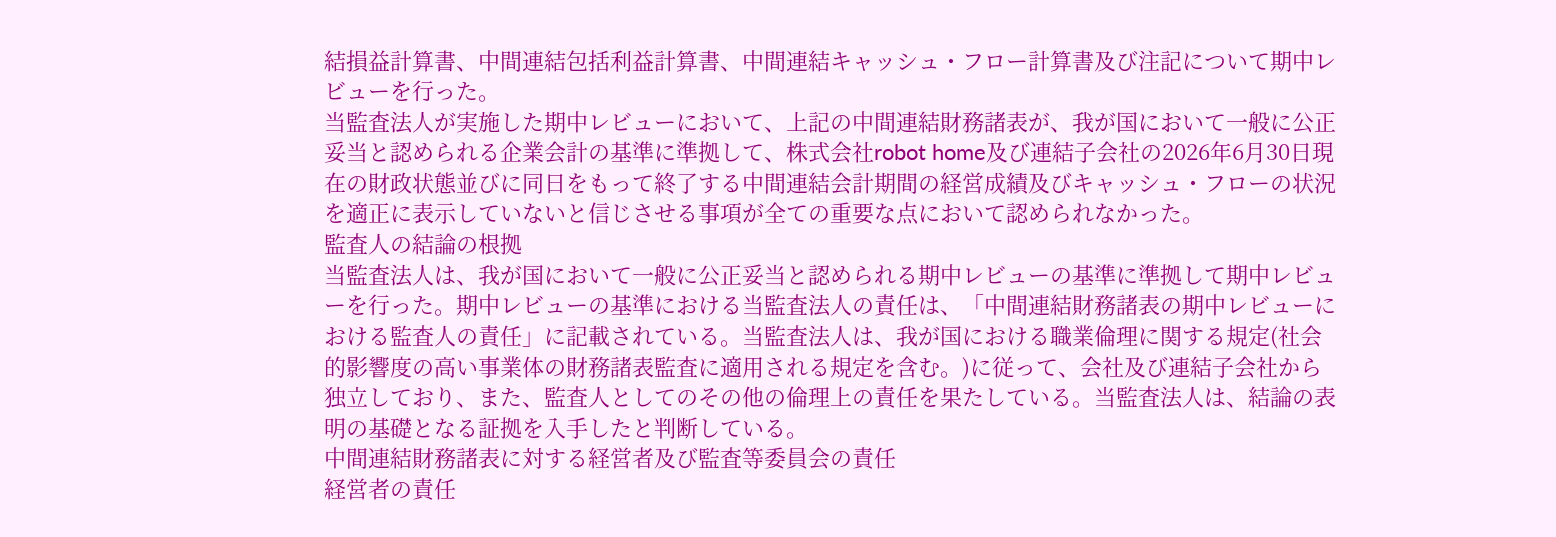結損益計算書、中間連結包括利益計算書、中間連結キャッシュ・フロー計算書及び注記について期中レビューを行った。
当監査法人が実施した期中レビューにおいて、上記の中間連結財務諸表が、我が国において一般に公正妥当と認められる企業会計の基準に準拠して、株式会社robot home及び連結子会社の2026年6月30日現在の財政状態並びに同日をもって終了する中間連結会計期間の経営成績及びキャッシュ・フローの状況を適正に表示していないと信じさせる事項が全ての重要な点において認められなかった。
監査人の結論の根拠
当監査法人は、我が国において一般に公正妥当と認められる期中レビューの基準に準拠して期中レビューを行った。期中レビューの基準における当監査法人の責任は、「中間連結財務諸表の期中レビューにおける監査人の責任」に記載されている。当監査法人は、我が国における職業倫理に関する規定(社会的影響度の高い事業体の財務諸表監査に適用される規定を含む。)に従って、会社及び連結子会社から独立しており、また、監査人としてのその他の倫理上の責任を果たしている。当監査法人は、結論の表明の基礎となる証拠を入手したと判断している。
中間連結財務諸表に対する経営者及び監査等委員会の責任
経営者の責任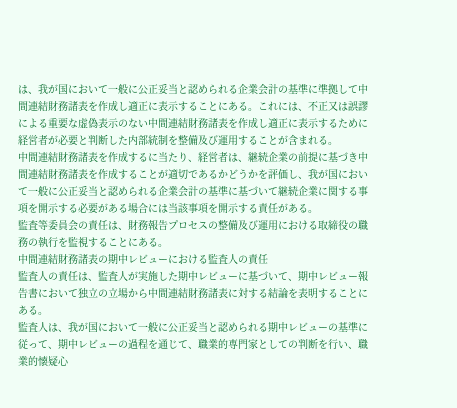は、我が国において一般に公正妥当と認められる企業会計の基準に準拠して中間連結財務諸表を作成し適正に表示することにある。これには、不正又は誤謬による重要な虚偽表示のない中間連結財務諸表を作成し適正に表示するために経営者が必要と判断した内部統制を整備及び運用することが含まれる。
中間連結財務諸表を作成するに当たり、経営者は、継続企業の前提に基づき中間連結財務諸表を作成することが適切であるかどうかを評価し、我が国において一般に公正妥当と認められる企業会計の基準に基づいて継続企業に関する事項を開示する必要がある場合には当該事項を開示する責任がある。
監査等委員会の責任は、財務報告プロセスの整備及び運用における取締役の職務の執行を監視することにある。
中間連結財務諸表の期中レビューにおける監査人の責任
監査人の責任は、監査人が実施した期中レビューに基づいて、期中レビュー報告書において独立の立場から中間連結財務諸表に対する結論を表明することにある。
監査人は、我が国において一般に公正妥当と認められる期中レビューの基準に従って、期中レビューの過程を通じて、職業的専門家としての判断を行い、職業的懐疑心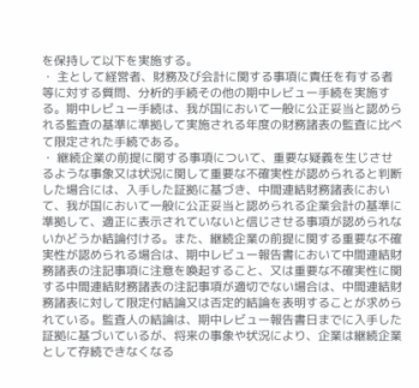を保持して以下を実施する。
・ 主として経営者、財務及び会計に関する事項に責任を有する者等に対する質問、分析的手続その他の期中レビュー手続を実施する。期中レビュー手続は、我が国において一般に公正妥当と認められる監査の基準に準拠して実施される年度の財務諸表の監査に比べて限定された手続である。
・ 継続企業の前提に関する事項について、重要な疑義を生じさせるような事象又は状況に関して重要な不確実性が認められると判断した場合には、入手した証拠に基づき、中間連結財務諸表において、我が国において一般に公正妥当と認められる企業会計の基準に準拠して、適正に表示されていないと信じさせる事項が認められないかどうか結論付ける。また、継続企業の前提に関する重要な不確実性が認められる場合は、期中レビュー報告書において中間連結財務諸表の注記事項に注意を喚起すること、又は重要な不確実性に関する中間連結財務諸表の注記事項が適切でない場合は、中間連結財務諸表に対して限定付結論又は否定的結論を表明することが求められている。監査人の結論は、期中レビュー報告書日までに入手した証拠に基づいているが、将来の事象や状況により、企業は継続企業として存続できなくなる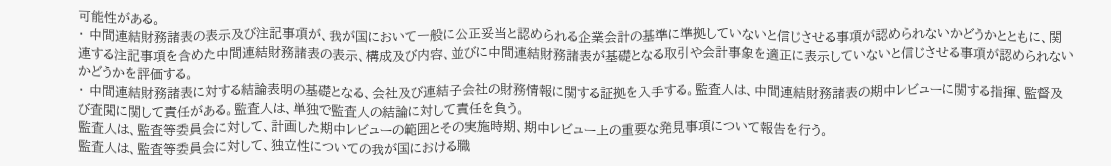可能性がある。
・ 中間連結財務諸表の表示及び注記事項が、我が国において一般に公正妥当と認められる企業会計の基準に準拠していないと信じさせる事項が認められないかどうかとともに、関連する注記事項を含めた中間連結財務諸表の表示、構成及び内容、並びに中間連結財務諸表が基礎となる取引や会計事象を適正に表示していないと信じさせる事項が認められないかどうかを評価する。
・ 中間連結財務諸表に対する結論表明の基礎となる、会社及び連結子会社の財務情報に関する証拠を入手する。監査人は、中間連結財務諸表の期中レビューに関する指揮、監督及び査閲に関して責任がある。監査人は、単独で監査人の結論に対して責任を負う。
監査人は、監査等委員会に対して、計画した期中レビューの範囲とその実施時期、期中レビュー上の重要な発見事項について報告を行う。
監査人は、監査等委員会に対して、独立性についての我が国における職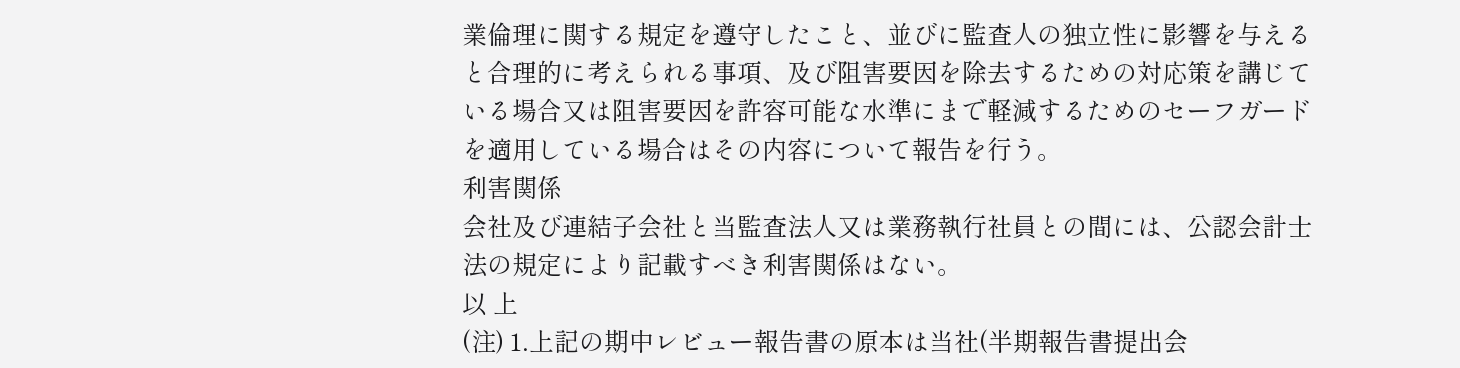業倫理に関する規定を遵守したこと、並びに監査人の独立性に影響を与えると合理的に考えられる事項、及び阻害要因を除去するための対応策を講じている場合又は阻害要因を許容可能な水準にまで軽減するためのセーフガードを適用している場合はその内容について報告を行う。
利害関係
会社及び連結子会社と当監査法人又は業務執行社員との間には、公認会計士法の規定により記載すべき利害関係はない。
以 上
(注) 1.上記の期中レビュー報告書の原本は当社(半期報告書提出会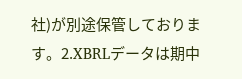社)が別途保管しております。2.XBRLデータは期中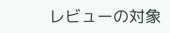レビューの対象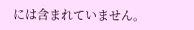には含まれていません。